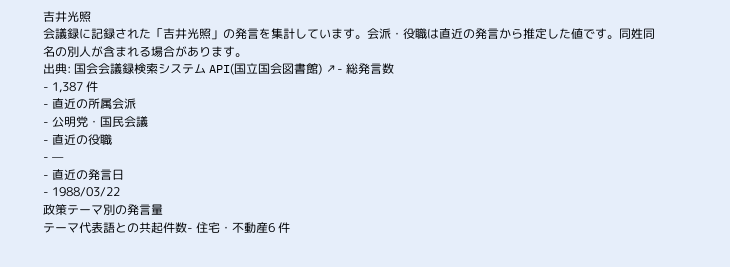吉井光照
会議録に記録された「吉井光照」の発言を集計しています。会派・役職は直近の発言から推定した値です。同姓同名の別人が含まれる場合があります。
出典: 国会会議録検索システム API(国立国会図書館) ↗- 総発言数
- 1,387 件
- 直近の所属会派
- 公明党・国民会議
- 直近の役職
- —
- 直近の発言日
- 1988/03/22
政策テーマ別の発言量
テーマ代表語との共起件数- 住宅・不動産6 件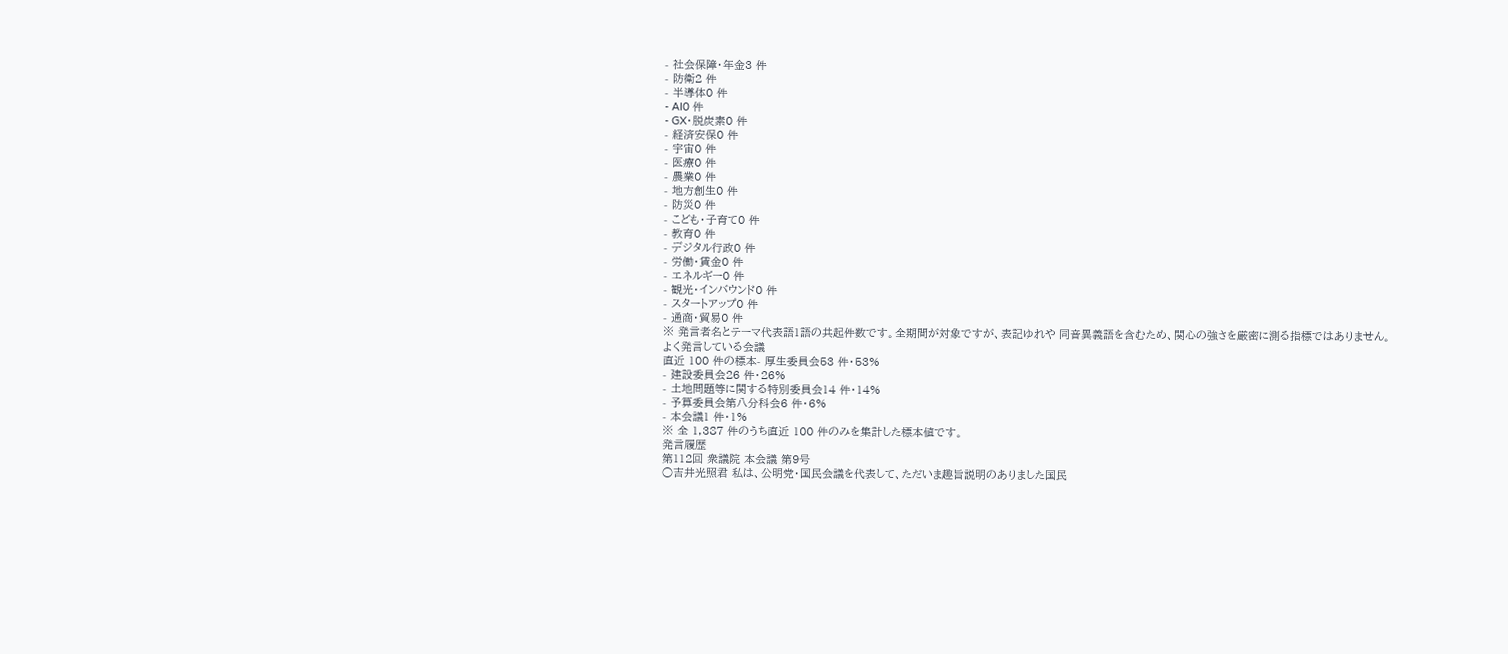- 社会保障・年金3 件
- 防衛2 件
- 半導体0 件
- AI0 件
- GX・脱炭素0 件
- 経済安保0 件
- 宇宙0 件
- 医療0 件
- 農業0 件
- 地方創生0 件
- 防災0 件
- こども・子育て0 件
- 教育0 件
- デジタル行政0 件
- 労働・賃金0 件
- エネルギー0 件
- 観光・インバウンド0 件
- スタートアップ0 件
- 通商・貿易0 件
※ 発言者名とテーマ代表語1語の共起件数です。全期間が対象ですが、表記ゆれや 同音異義語を含むため、関心の強さを厳密に測る指標ではありません。
よく発言している会議
直近 100 件の標本- 厚生委員会53 件・53%
- 建設委員会26 件・26%
- 土地問題等に関する特別委員会14 件・14%
- 予算委員会第八分科会6 件・6%
- 本会議1 件・1%
※ 全 1,387 件のうち直近 100 件のみを集計した標本値です。
発言履歴
第112回 衆議院 本会議 第9号
○吉井光照君 私は、公明党・国民会議を代表して、ただいま趣旨説明のありました国民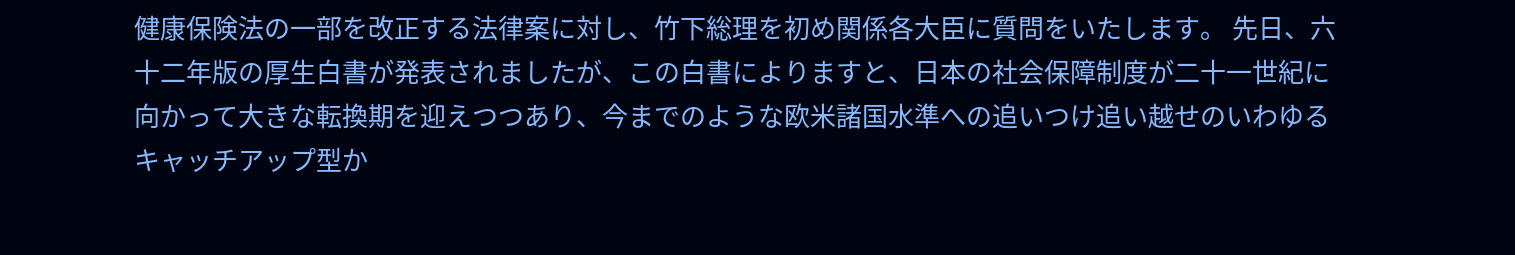健康保険法の一部を改正する法律案に対し、竹下総理を初め関係各大臣に質問をいたします。 先日、六十二年版の厚生白書が発表されましたが、この白書によりますと、日本の社会保障制度が二十一世紀に向かって大きな転換期を迎えつつあり、今までのような欧米諸国水準への追いつけ追い越せのいわゆるキャッチアップ型か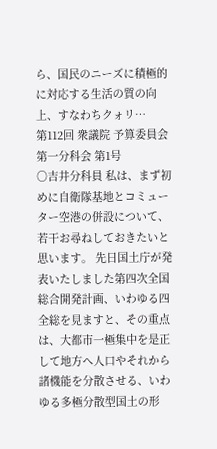ら、国民のニーズに積極的に対応する生活の質の向上、すなわちクォリ…
第112回 衆議院 予算委員会第一分科会 第1号
○吉井分科員 私は、まず初めに自衛隊基地とコミューター空港の併設について、若干お尋ねしておきたいと思います。 先日国土庁が発表いたしました第四次全国総合開発計画、いわゆる四全総を見ますと、その重点は、大都市一極集中を是正して地方へ人口やそれから諸機能を分散させる、いわゆる多極分散型国土の形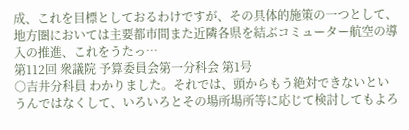成、これを目標としておるわけですが、その具体的施策の一つとして、地方圏においては主要都市間また近隣各県を結ぶコミューター航空の導入の推進、これをうたっ…
第112回 衆議院 予算委員会第一分科会 第1号
○吉井分科員 わかりました。それでは、頭からもう絶対できないというんではなくして、いろいろとその場所場所等に応じて検討してもよろ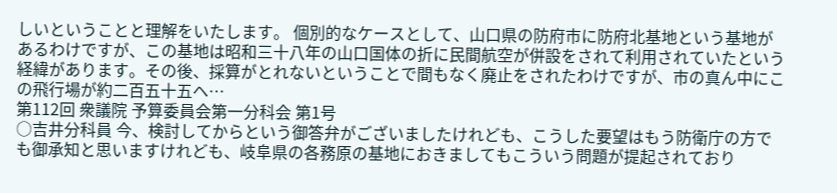しいということと理解をいたします。 個別的なケースとして、山口県の防府市に防府北基地という基地があるわけですが、この基地は昭和三十八年の山口国体の折に民間航空が併設をされて利用されていたという経緯があります。その後、採算がとれないということで間もなく廃止をされたわけですが、市の真ん中にこの飛行場が約二百五十五ヘ…
第112回 衆議院 予算委員会第一分科会 第1号
○吉井分科員 今、検討してからという御答弁がございましたけれども、こうした要望はもう防衛庁の方でも御承知と思いますけれども、岐阜県の各務原の基地におきましてもこういう問題が提起されており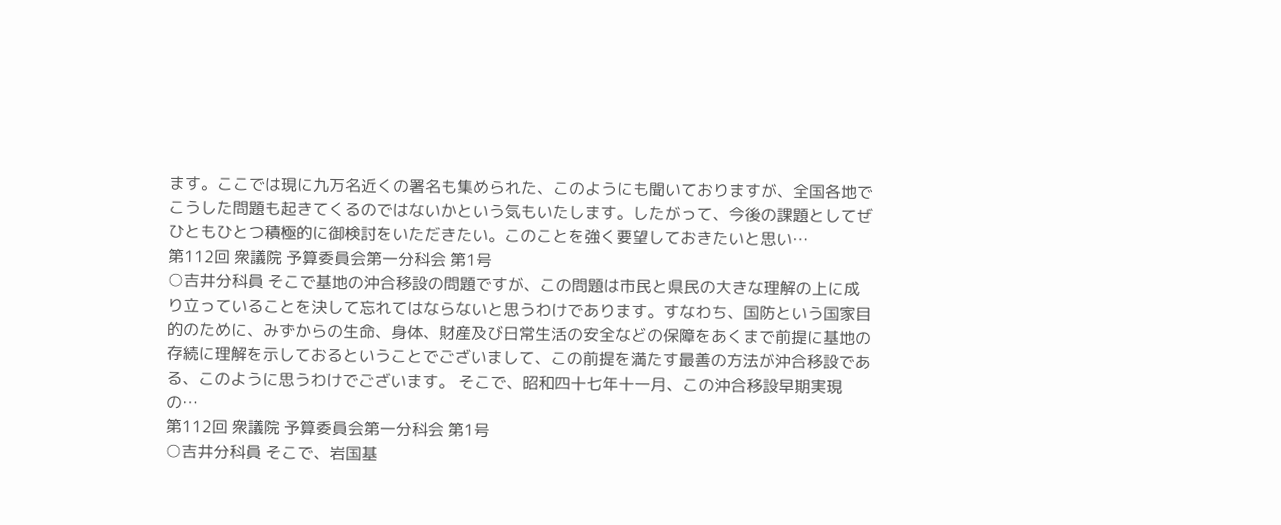ます。ここでは現に九万名近くの署名も集められた、このようにも聞いておりますが、全国各地でこうした問題も起きてくるのではないかという気もいたします。したがって、今後の課題としてぜひともひとつ積極的に御検討をいただきたい。このことを強く要望しておきたいと思い…
第112回 衆議院 予算委員会第一分科会 第1号
○吉井分科員 そこで基地の沖合移設の問題ですが、この問題は市民と県民の大きな理解の上に成り立っていることを決して忘れてはならないと思うわけであります。すなわち、国防という国家目的のために、みずからの生命、身体、財産及び日常生活の安全などの保障をあくまで前提に基地の存続に理解を示しておるということでございまして、この前提を満たす最善の方法が沖合移設である、このように思うわけでございます。 そこで、昭和四十七年十一月、この沖合移設早期実現の…
第112回 衆議院 予算委員会第一分科会 第1号
○吉井分科員 そこで、岩国基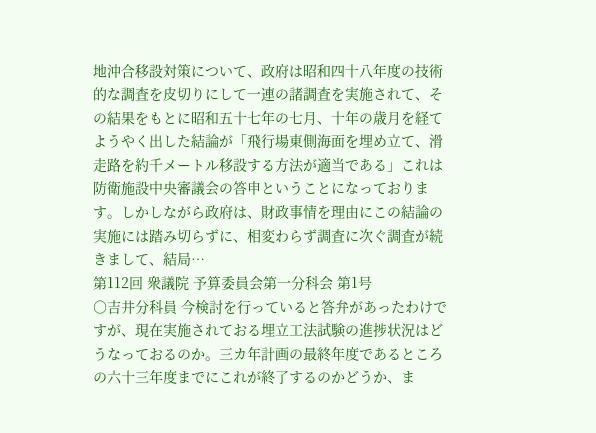地沖合移設対策について、政府は昭和四十八年度の技術的な調査を皮切りにして一連の諸調査を実施されて、その結果をもとに昭和五十七年の七月、十年の歳月を経てようやく出した結論が「飛行場東側海面を埋め立て、滑走路を約千メートル移設する方法が適当である」これは防衛施設中央審議会の答申ということになっております。しかしながら政府は、財政事情を理由にこの結論の実施には踏み切らずに、相変わらず調査に次ぐ調査が続きまして、結局…
第112回 衆議院 予算委員会第一分科会 第1号
○吉井分科員 今検討を行っていると答弁があったわけですが、現在実施されておる埋立工法試験の進捗状況はどうなっておるのか。三カ年計画の最終年度であるところの六十三年度までにこれが終了するのかどうか、ま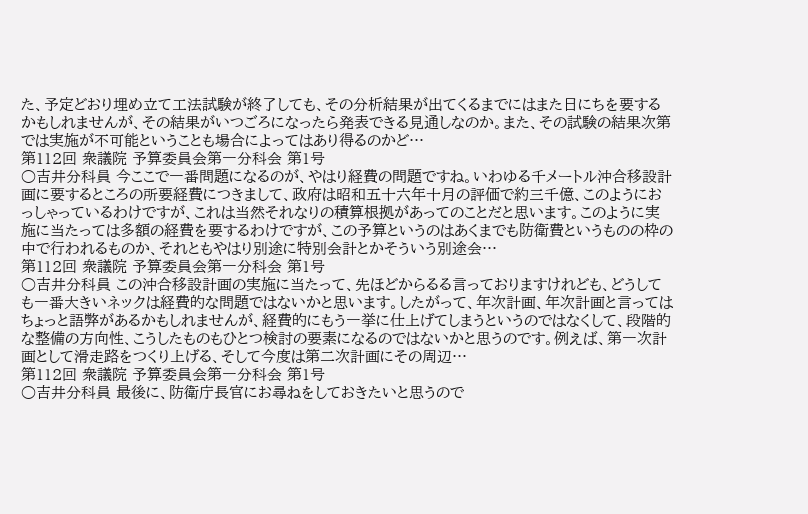た、予定どおり埋め立て工法試験が終了しても、その分析結果が出てくるまでにはまた日にちを要するかもしれませんが、その結果がいつごろになったら発表できる見通しなのか。また、その試験の結果次第では実施が不可能ということも場合によってはあり得るのかど…
第112回 衆議院 予算委員会第一分科会 第1号
○吉井分科員 今ここで一番問題になるのが、やはり経費の問題ですね。いわゆる千メートル沖合移設計画に要するところの所要経費につきまして、政府は昭和五十六年十月の評価で約三千億、このようにおっしゃっているわけですが、これは当然それなりの積算根拠があってのことだと思います。このように実施に当たっては多額の経費を要するわけですが、この予算というのはあくまでも防衛費というものの枠の中で行われるものか、それともやはり別途に特別会計とかそういう別途会…
第112回 衆議院 予算委員会第一分科会 第1号
○吉井分科員 この沖合移設計画の実施に当たって、先ほどからるる言っておりますけれども、どうしても一番大きいネックは経費的な問題ではないかと思います。したがって、年次計画、年次計画と言ってはちょっと語弊があるかもしれませんが、経費的にもう一挙に仕上げてしまうというのではなくして、段階的な整備の方向性、こうしたものもひとつ検討の要素になるのではないかと思うのです。例えば、第一次計画として滑走路をつくり上げる、そして今度は第二次計画にその周辺…
第112回 衆議院 予算委員会第一分科会 第1号
○吉井分科員 最後に、防衛庁長官にお尋ねをしておきたいと思うので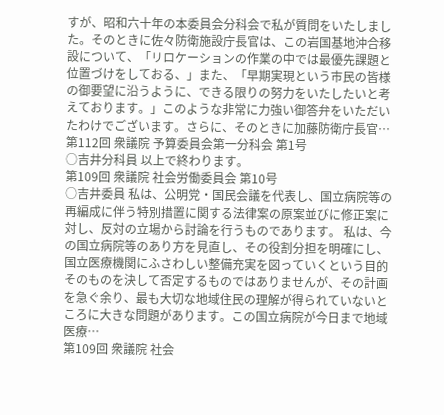すが、昭和六十年の本委員会分科会で私が質問をいたしました。そのときに佐々防衛施設庁長官は、この岩国基地沖合移設について、「リロケーションの作業の中では最優先課題と位置づけをしておる、」また、「早期実現という市民の皆様の御要望に沿うように、できる限りの努力をいたしたいと考えております。」このような非常に力強い御答弁をいただいたわけでございます。さらに、そのときに加藤防衛庁長官…
第112回 衆議院 予算委員会第一分科会 第1号
○吉井分科員 以上で終わります。
第109回 衆議院 社会労働委員会 第10号
○吉井委員 私は、公明党・国民会議を代表し、国立病院等の再編成に伴う特別措置に関する法律案の原案並びに修正案に対し、反対の立場から討論を行うものであります。 私は、今の国立病院等のあり方を見直し、その役割分担を明確にし、国立医療機関にふさわしい整備充実を図っていくという目的そのものを決して否定するものではありませんが、その計画を急ぐ余り、最も大切な地域住民の理解が得られていないところに大きな問題があります。この国立病院が今日まで地域医療…
第109回 衆議院 社会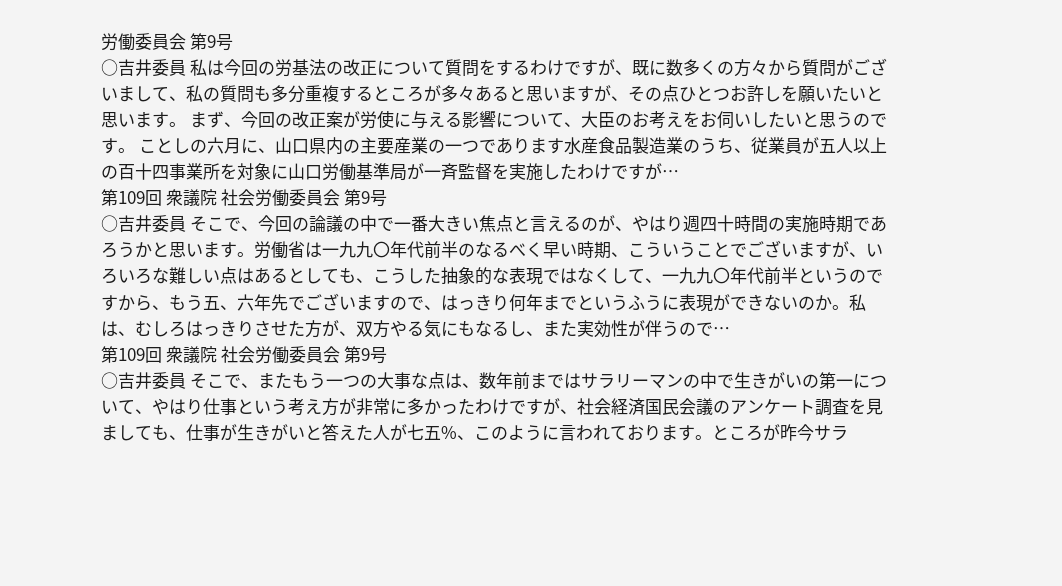労働委員会 第9号
○吉井委員 私は今回の労基法の改正について質問をするわけですが、既に数多くの方々から質問がございまして、私の質問も多分重複するところが多々あると思いますが、その点ひとつお許しを願いたいと思います。 まず、今回の改正案が労使に与える影響について、大臣のお考えをお伺いしたいと思うのです。 ことしの六月に、山口県内の主要産業の一つであります水産食品製造業のうち、従業員が五人以上の百十四事業所を対象に山口労働基準局が一斉監督を実施したわけですが…
第109回 衆議院 社会労働委員会 第9号
○吉井委員 そこで、今回の論議の中で一番大きい焦点と言えるのが、やはり週四十時間の実施時期であろうかと思います。労働省は一九九〇年代前半のなるべく早い時期、こういうことでございますが、いろいろな難しい点はあるとしても、こうした抽象的な表現ではなくして、一九九〇年代前半というのですから、もう五、六年先でございますので、はっきり何年までというふうに表現ができないのか。私は、むしろはっきりさせた方が、双方やる気にもなるし、また実効性が伴うので…
第109回 衆議院 社会労働委員会 第9号
○吉井委員 そこで、またもう一つの大事な点は、数年前まではサラリーマンの中で生きがいの第一について、やはり仕事という考え方が非常に多かったわけですが、社会経済国民会議のアンケート調査を見ましても、仕事が生きがいと答えた人が七五%、このように言われております。ところが昨今サラ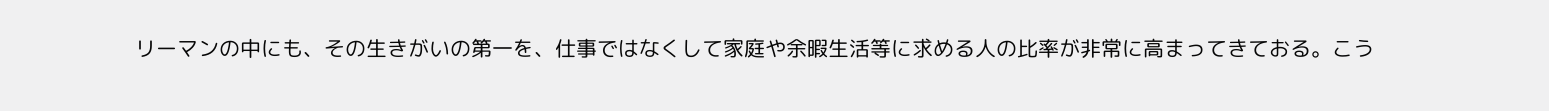リーマンの中にも、その生きがいの第一を、仕事ではなくして家庭や余暇生活等に求める人の比率が非常に高まってきておる。こう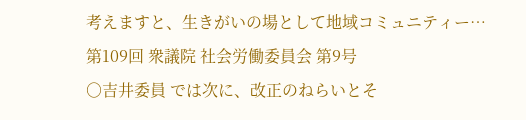考えますと、生きがいの場として地域コミュニティー…
第109回 衆議院 社会労働委員会 第9号
○吉井委員 では次に、改正のねらいとそ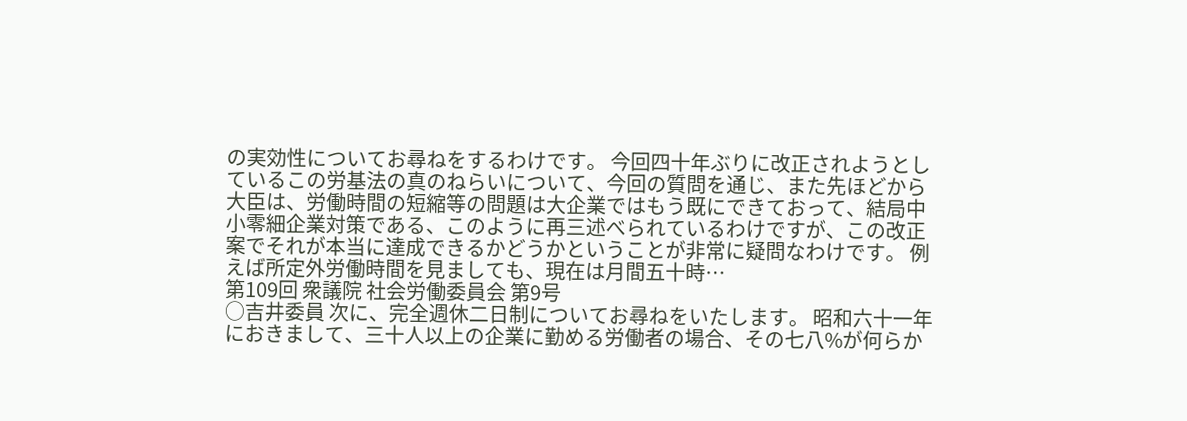の実効性についてお尋ねをするわけです。 今回四十年ぶりに改正されようとしているこの労基法の真のねらいについて、今回の質問を通じ、また先ほどから大臣は、労働時間の短縮等の問題は大企業ではもう既にできておって、結局中小零細企業対策である、このように再三述べられているわけですが、この改正案でそれが本当に達成できるかどうかということが非常に疑問なわけです。 例えば所定外労働時間を見ましても、現在は月間五十時…
第109回 衆議院 社会労働委員会 第9号
○吉井委員 次に、完全週休二日制についてお尋ねをいたします。 昭和六十一年におきまして、三十人以上の企業に勤める労働者の場合、その七八%が何らか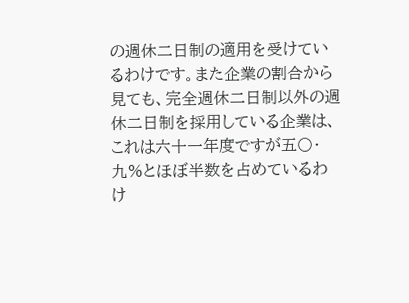の週休二日制の適用を受けているわけです。また企業の割合から見ても、完全週休二日制以外の週休二日制を採用している企業は、これは六十一年度ですが五〇・九%とほぼ半数を占めているわけ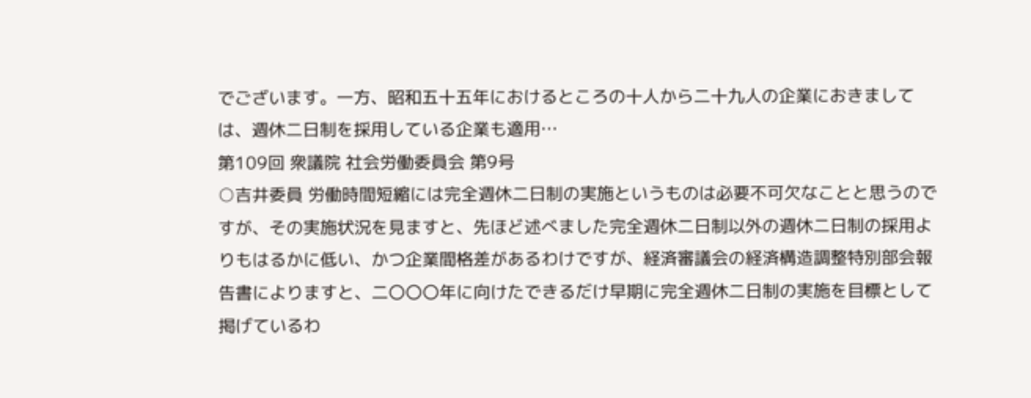でございます。一方、昭和五十五年におけるところの十人から二十九人の企業におきましては、週休二日制を採用している企業も適用…
第109回 衆議院 社会労働委員会 第9号
○吉井委員 労働時間短縮には完全週休二日制の実施というものは必要不可欠なことと思うのですが、その実施状況を見ますと、先ほど述べました完全週休二日制以外の週休二日制の採用よりもはるかに低い、かつ企業間格差があるわけですが、経済審議会の経済構造調整特別部会報告書によりますと、二〇〇〇年に向けたできるだけ早期に完全週休二日制の実施を目標として掲げているわ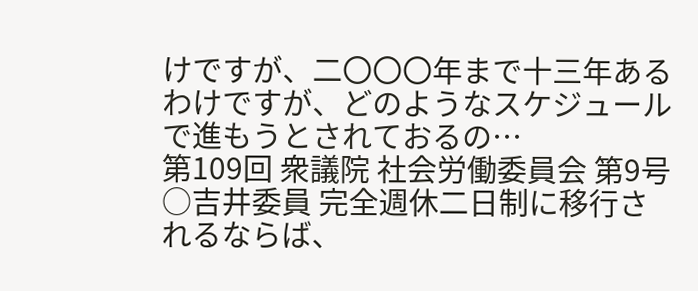けですが、二〇〇〇年まで十三年あるわけですが、どのようなスケジュールで進もうとされておるの…
第109回 衆議院 社会労働委員会 第9号
○吉井委員 完全週休二日制に移行されるならば、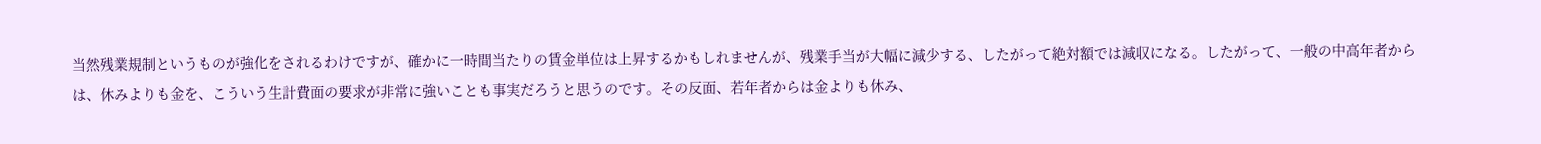当然残業規制というものが強化をされるわけですが、確かに一時間当たりの賃金単位は上昇するかもしれませんが、残業手当が大幅に減少する、したがって絶対額では減収になる。したがって、一般の中高年者からは、休みよりも金を、こういう生計費面の要求が非常に強いことも事実だろうと思うのです。その反面、若年者からは金よりも休み、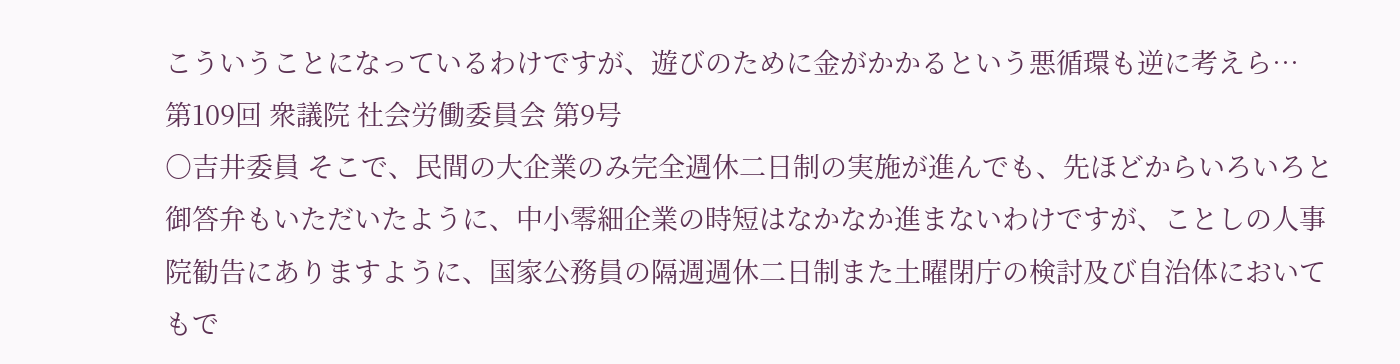こういうことになっているわけですが、遊びのために金がかかるという悪循環も逆に考えら…
第109回 衆議院 社会労働委員会 第9号
○吉井委員 そこで、民間の大企業のみ完全週休二日制の実施が進んでも、先ほどからいろいろと御答弁もいただいたように、中小零細企業の時短はなかなか進まないわけですが、ことしの人事院勧告にありますように、国家公務員の隔週週休二日制また土曜閉庁の検討及び自治体においてもで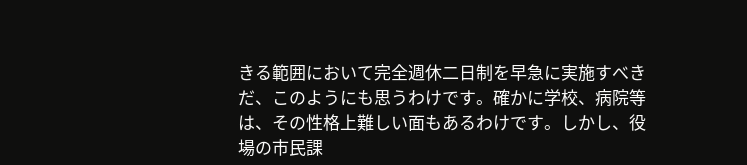きる範囲において完全週休二日制を早急に実施すべきだ、このようにも思うわけです。確かに学校、病院等は、その性格上難しい面もあるわけです。しかし、役場の市民課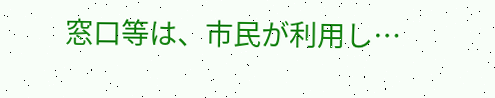窓口等は、市民が利用し…